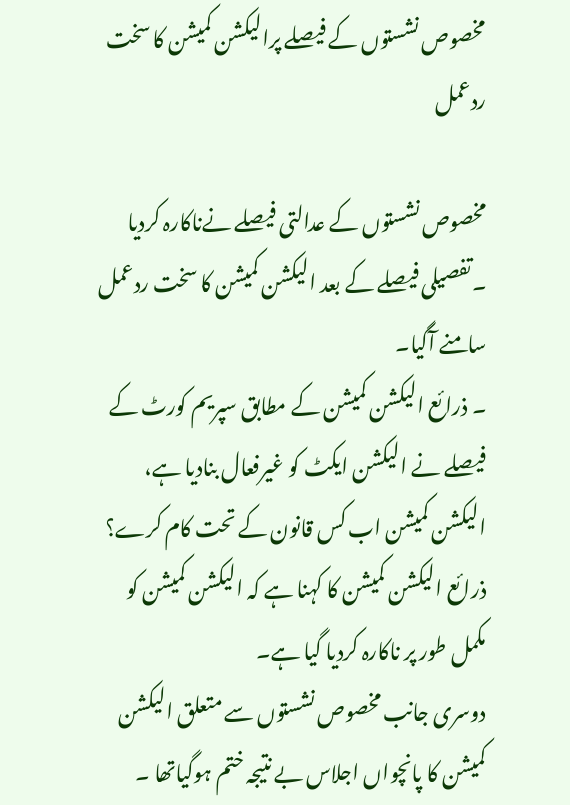مخصوص نشستوں کے فیصلے پرالیکشن کمیشن کا سخت ردعمل

مخصوص نشستوں کے عدالتی فیصلے نےناکارہ کردیا ۔تفصیلی فیصلے کے بعد الیکشن کمیشن کا سخت ردعمل سامنے آگیا۔
۔ ذرائع الیکشن کمیشن کے مطابق سپریم کورٹ کے فیصلے نے الیکشن ایکٹ کو غیرفعال بنادیا ہے، الیکشن کمیشن اب کس قانون کے تحت کام کرے؟
ذرائع الیکشن کمیشن کا کہنا ہے کہ الیکشن کمیشن کو مکمل طور پر ناکارہ کردیا گیا ہے۔
دوسری جانب مخصوص نشستوں سے متعلق الیکشن کمیشن کا پانچواں اجلاس بے نتیجہ ختم ہوگیاتھا ۔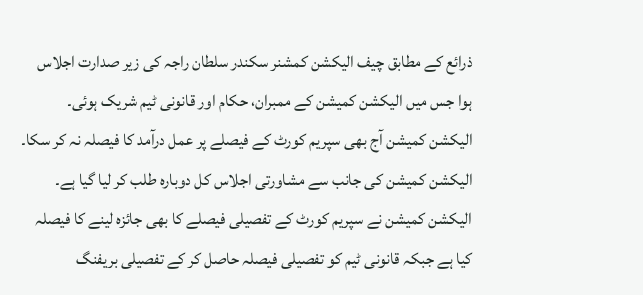ذرائع کے مطابق چیف الیکشن کمشنر سکندر سلطان راجہ کی زیر صدارت اجلاس ہوا جس میں الیکشن کمیشن کے ممبران، حکام اور قانونی ٹیم شریک ہوئی۔
الیکشن کمیشن آج بھی سپریم کورٹ کے فیصلے پر عمل درآمد کا فیصلہ نہ کر سکا۔ الیکشن کمیشن کی جانب سے مشاورتی اجلاس کل دوبارہ طلب کر لیا گیا ہے۔
الیکشن کمیشن نے سپریم کورٹ کے تفصیلی فیصلے کا بھی جائزہ لینے کا فیصلہ کیا ہے جبکہ قانونی ٹیم کو تفصیلی فیصلہ حاصل کر کے تفصیلی بریفنگ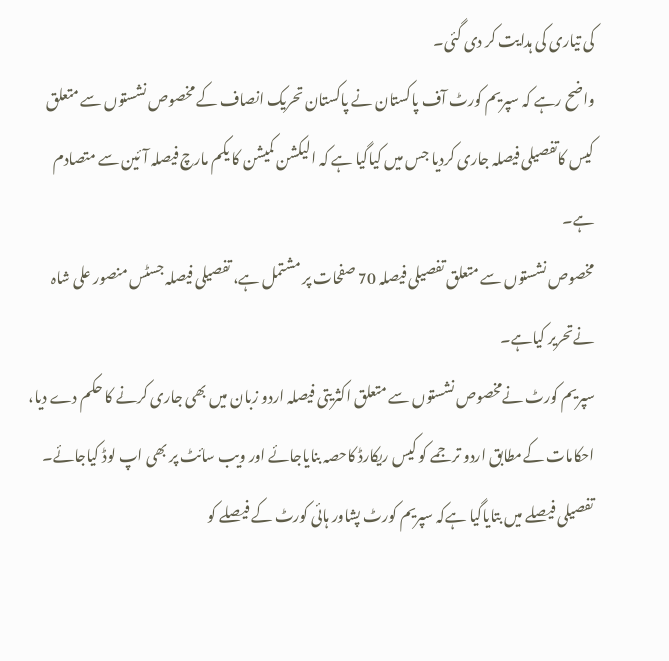کی تیاری کی ہدایت کر دی گئی۔
واضح رہے کہ سپریم کورٹ آف پاکستان نے پاکستان تحریک انصاف کے مخصوص نشستوں سے متعلق کیس کاتفصیلی فیصلہ جاری کردیا جس میں کیاگیا ہے کہ الیکشن کمیشن کا یکم مارچ فیصلہ آئین سے متصادم ہے۔
مخصوص نشستوں سے متعلق تفصیلی فیصلہ 70 صفحات پر مشتمل ہے، تفصیلی فیصلہ جسٹس منصور علی شاہ نےتحریر کیاہے۔
سپریم کورٹ نےمخصوص نشستوں سے متعلق اکثریتی فیصلہ اردو زبان میں بھی جاری کرنے کا حکم دے دیا، احکامات کےمطابق اردو ترجمے کو کیس ریکارڈ کاحصہ بنایاجائے اور ویب سائٹ پر بھی اپ لوڈ کیاجائے۔
تفصیلی فیصلے میں بتایاگیا ہےکہ سپریم کورٹ پشاور ہائی کورٹ کے فیصلے کو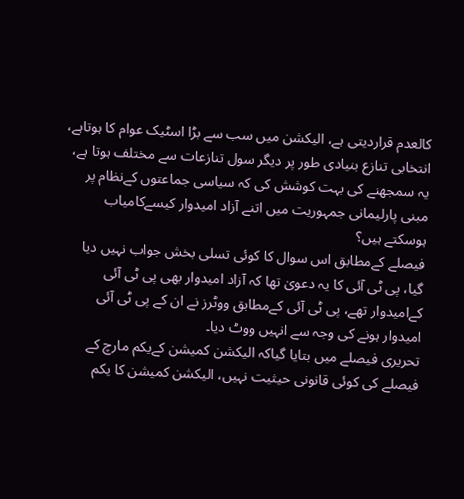کالعدم قراردیتی ہے، الیکشن میں سب سے بڑا اسٹیک عوام کا ہوتاہے، انتخابی تنازع بنیادی طور پر دیگر سول تنازعات سے مختلف ہوتا ہے، یہ سمجھنے کی بہت کوشش کی کہ سیاسی جماعتوں کےنظام پر مبنی پارلیمانی جمہوریت میں اتنے آزاد امیدوار کیسےکامیاب ہوسکتے ہیں؟
فیصلے کےمطابق اس سوال کا کوئی تسلی بخش جواب نہیں دیا گیا، پی ٹی آئی کا یہ دعویٰ تھا کہ آزاد امیدوار بھی پی ٹی آئی کےامیدوار تھے، پی ٹی آئی کےمطابق ووٹرز نے ان کے پی ٹی آئی امیدوار ہونے کی وجہ سے انہیں ووٹ دیا۔
تحریری فیصلے میں بتایا گیاکہ الیکشن کمیشن کےیکم مارچ کے فیصلے کی کوئی قانونی حیثیت نہیں، الیکشن کمیشن کا یکم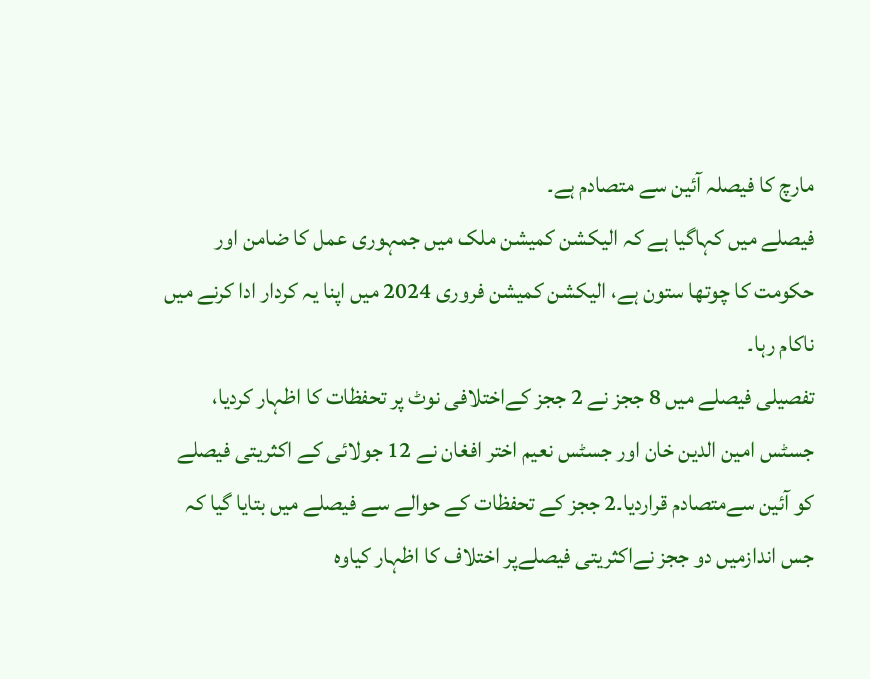مارچ کا فیصلہ آئین سے متصادم ہے۔
فیصلے میں کہاگیا ہے کہ الیکشن کمیشن ملک میں جمہوری عمل کا ضامن اور حکومت کا چوتھا ستون ہے، الیکشن کمیشن فروری 2024 میں اپنا یہ کردار ادا کرنے میں ناکام رہا۔
تفصیلی فیصلے میں 8 ججز نے 2 ججز کےاختلافی نوٹ پر تحفظات کا اظہار کردیا، جسٹس امین الدین خان اور جسٹس نعیم اختر افغان نے 12 جولائی کے اکثریتی فیصلے کو آئین سےمتصادم قراردیا۔2 ججز کے تحفظات کے حوالے سے فیصلے میں بتایا گیا کہ جس اندازمیں دو ججز نےاکثریتی فیصلےپر اختلاف کا اظہار کیاوہ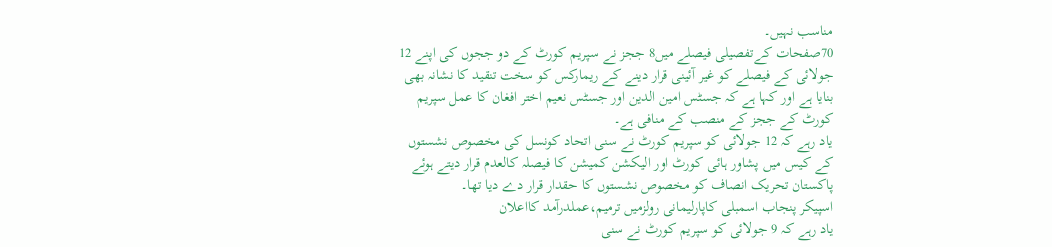مناسب نہیں۔
70صفحات کےتفصیلی فیصلے میں8 ججز نے سپریم کورٹ کے دو ججوں کی اپنے 12 جولائی کے فیصلے کو غیر آئینی قرار دینے کے ریمارکس کو سخت تنقید کا نشانہ بھی بنایا ہے اور کہا ہے کہ جسٹس امین الدین اور جسٹس نعیم اختر افغان کا عمل سپریم کورٹ کے ججز کے منصب کے منافی ہے۔
یاد رہے کہ 12 جولائی کو سپریم کورٹ نے سنی اتحاد کونسل کی مخصوص نشستوں کے کیس میں پشاور ہائی کورٹ اور الیکشن کمیشن کا فیصلہ کالعدم قرار دیتے ہوئے پاکستان تحریک انصاف کو مخصوص نشستوں کا حقدار قرار دے دیا تھا۔
اسپیکر پنجاب اسمبلی کاپارلیمانی رولزمیں ترمیم،عملدرآمد کااعلان
یاد رہے کہ 9 جولائی کو سپریم کورٹ نے سنی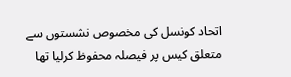اتحاد کونسل کی مخصوص نشستوں سے متعلق کیس پر فیصلہ محفوظ کرلیا تھا